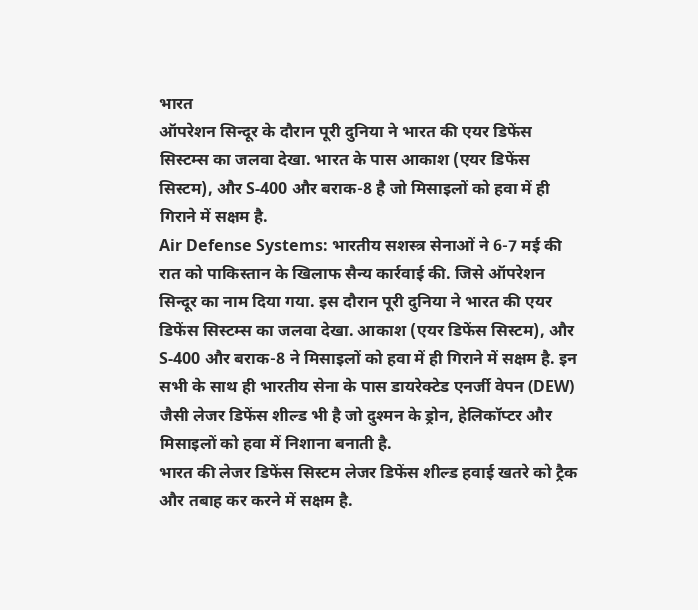भारत
ऑपरेशन सिन्दूर के दौरान पूरी दुनिया ने भारत की एयर डिफेंस सिस्टम्स का जलवा देखा. भारत के पास आकाश (एयर डिफेंस सिस्टम), और S-400 और बराक-8 है जो मिसाइलों को हवा में ही गिराने में सक्षम है.
Air Defense Systems: भारतीय सशस्त्र सेनाओं ने 6-7 मई की रात को पाकिस्तान के खिलाफ सैन्य कार्रवाई की. जिसे ऑपरेशन सिन्दूर का नाम दिया गया. इस दौरान पूरी दुनिया ने भारत की एयर डिफेंस सिस्टम्स का जलवा देखा. आकाश (एयर डिफेंस सिस्टम), और S-400 और बराक-8 ने मिसाइलों को हवा में ही गिराने में सक्षम है. इन सभी के साथ ही भारतीय सेना के पास डायरेक्टेड एनर्जी वेपन (DEW) जैसी लेजर डिफेंस शील्ड भी है जो दुश्मन के ड्रोन, हेलिकॉप्टर और मिसाइलों को हवा में निशाना बनाती है.
भारत की लेजर डिफेंस सिस्टम लेजर डिफेंस शील्ड हवाई खतरे को ट्रैक और तबाह कर करने में सक्षम है.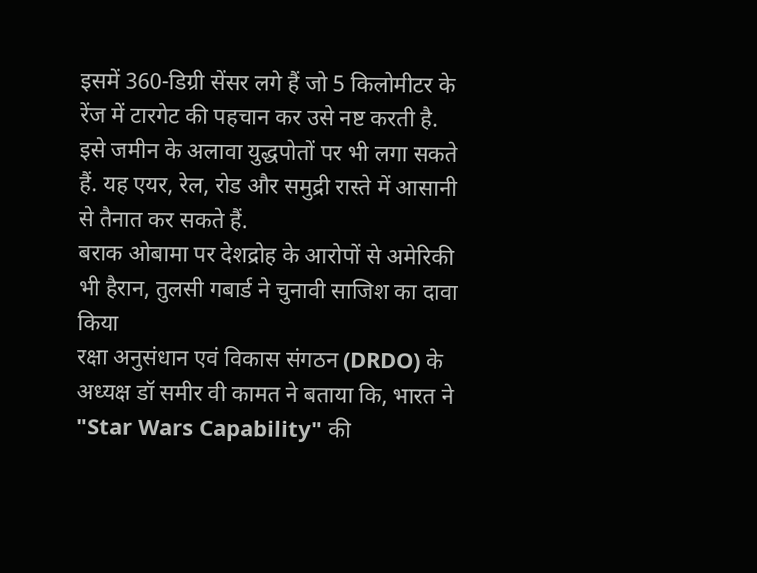इसमें 360-डिग्री सेंसर लगे हैं जो 5 किलोमीटर के रेंज में टारगेट की पहचान कर उसे नष्ट करती है. इसे जमीन के अलावा युद्धपोतों पर भी लगा सकते हैं. यह एयर, रेल, रोड और समुद्री रास्ते में आसानी से तैनात कर सकते हैं.
बराक ओबामा पर देशद्रोह के आरोपों से अमेरिकी भी हैरान, तुलसी गबार्ड ने चुनावी साजिश का दावा किया
रक्षा अनुसंधान एवं विकास संगठन (DRDO) के अध्यक्ष डॉ समीर वी कामत ने बताया कि, भारत ने "Star Wars Capability" की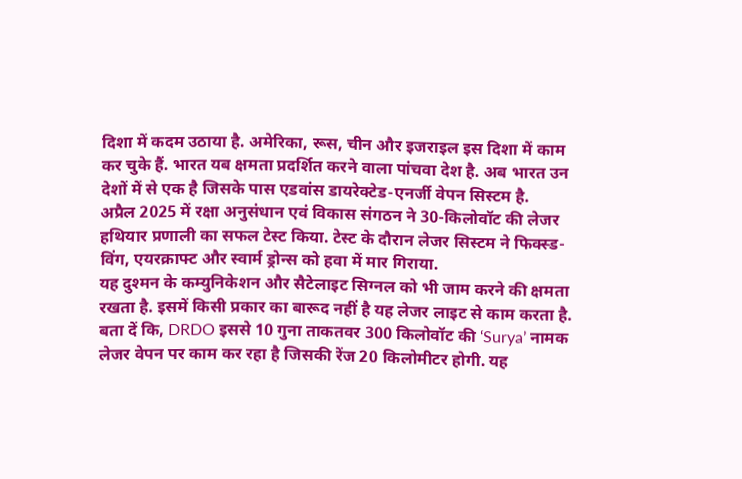दिशा में कदम उठाया है. अमेरिका, रूस, चीन और इजराइल इस दिशा में काम कर चुके हैं. भारत यब क्षमता प्रदर्शित करने वाला पांचवा देश है. अब भारत उन देशों में से एक है जिसके पास एडवांस डायरेक्टेड-एनर्जी वेपन सिस्टम है.
अप्रैल 2025 में रक्षा अनुसंधान एवं विकास संगठन ने 30-किलोवॉट की लेजर हथियार प्रणाली का सफल टेस्ट किया. टेस्ट के दौरान लेजर सिस्टम ने फिक्स्ड-विंग, एयरक्राफ्ट और स्वार्म ड्रोन्स को हवा में मार गिराया.
यह दुश्मन के कम्युनिकेशन और सैटेलाइट सिग्नल को भी जाम करने की क्षमता रखता है. इसमें किसी प्रकार का बारूद नहीं है यह लेजर लाइट से काम करता है. बता दें कि, DRDO इससे 10 गुना ताकतवर 300 किलोवॉट की ‘Surya’ नामक लेजर वेपन पर काम कर रहा है जिसकी रेंज 20 किलोमीटर होगी. यह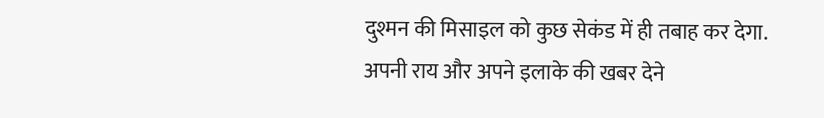दुश्मन की मिसाइल को कुछ सेकंड में ही तबाह कर देगा.
अपनी राय और अपने इलाके की खबर देने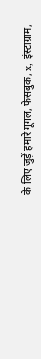के लिए जुड़ें हमारे गूगल, फेसबुक, x, इंस्टाग्राम,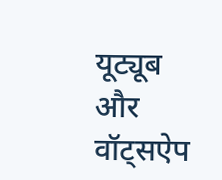यूट्यूब और वॉट्सऐप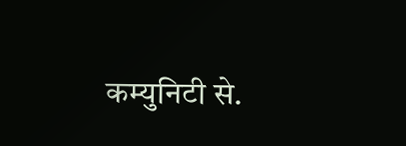कम्युनिटी से.